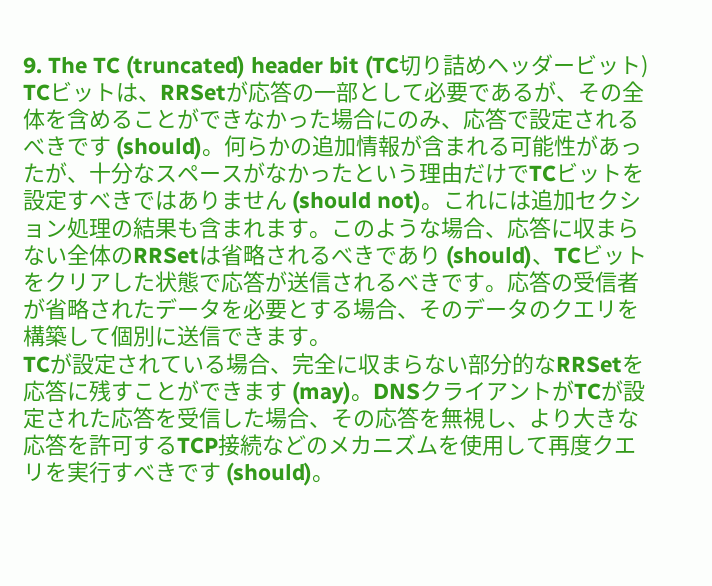9. The TC (truncated) header bit (TC切り詰めヘッダービット)
TCビットは、RRSetが応答の一部として必要であるが、その全体を含めることができなかった場合にのみ、応答で設定されるべきです (should)。何らかの追加情報が含まれる可能性があったが、十分なスペースがなかったという理由だけでTCビットを設定すべきではありません (should not)。これには追加セクション処理の結果も含まれます。このような場合、応答に収まらない全体のRRSetは省略されるべきであり (should)、TCビットをクリアした状態で応答が送信されるべきです。応答の受信者が省略されたデータを必要とする場合、そのデータのクエリを構築して個別に送信できます。
TCが設定されている場合、完全に収まらない部分的なRRSetを応答に残すことができます (may)。DNSクライアントがTCが設定された応答を受信した場合、その応答を無視し、より大きな応答を許可するTCP接続などのメカニズムを使用して再度クエリを実行すべきです (should)。